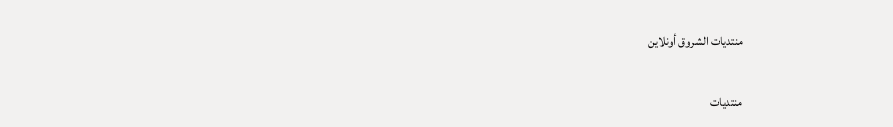منتديات الشروق أونلاين

منتديات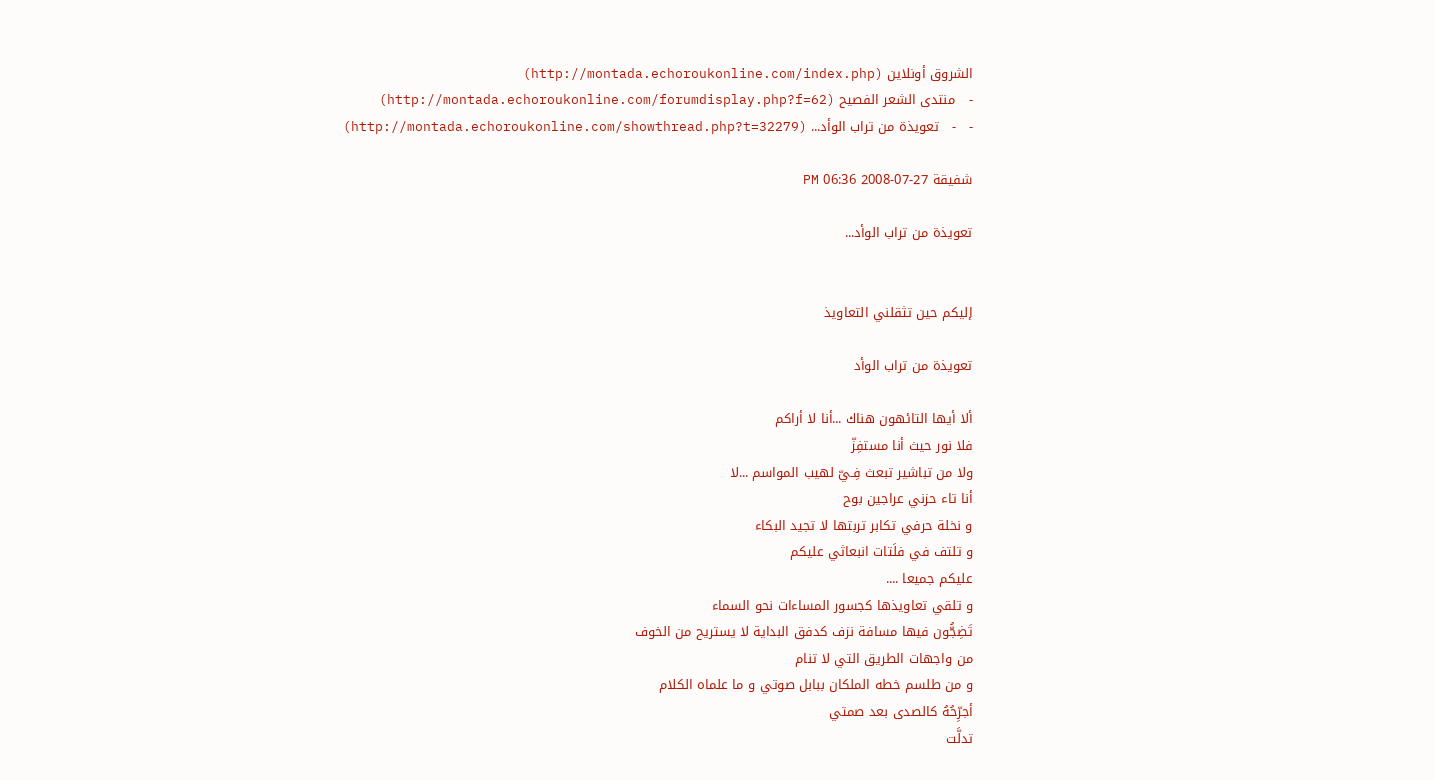الشروق أونلاين (http://montada.echoroukonline.com/index.php)
-   منتدى الشعر الفصيح (http://montada.echoroukonline.com/forumdisplay.php?f=62)
-   -   تعويذة من تراب الوأد... (http://montada.echoroukonline.com/showthread.php?t=32279)

شفيقة 27-07-2008 06:36 PM

تعويذة من تراب الوأد...


إليكم حين تثقلني التعاويذ

تعويذة من تراب الوأد

ألا أيها التائهون هناك ...أنا لا أراكم
فلا نور حيث أنا مستفِزّ
ولا من تباشير تبعث فِـيّ لهيب المواسم ...لا
أنا تاء حزني عراجين بوح
و نخلة حرفي تكابر تربتها لا تجيد البكاء
و تلتف في فلَتات انبعاثي عليكم
عليكم جميعا ....
و تلقي تعاويذها كجسور المساءات نحو السماء
تَضِجُّون فيها مسافة نزف كدفق البداية لا يستريح من الخوف
من واجهات الطريق التي لا تنام
و من طلسم خطه الملكان ببابل صوتي و ما علماه الكلام
أجرِّحُهُ كالصدى بعد صمتي
تدلَّت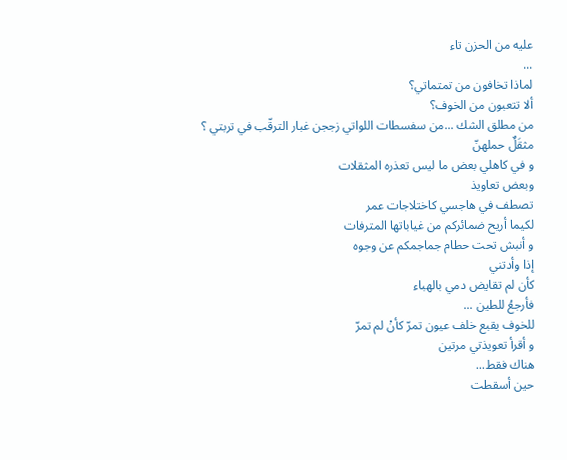عليه من الحزن تاء
...
لماذا تخافون من تمتماتي؟
ألا تتعبون من الخوف؟
من مطلق الشك ...من سفسطات اللواتي زججن غبار الترقّب في تربتي ؟
مثقَلٌ حملهنّ
و في كاهلي بعض ما ليس تعذره المثقلات
وبعض تعاويذ
تصطف في هاجسي كاختلاجات عمر
لكيما أريح ضمائركم من غياباتها المترفات
و أنبش تحت حطام جماجمكم عن وجوه
إذا وأدتني
كأن لم تقايض دمي بالهباء
فأرجعُ للطين ...
للخوف يقبع خلف عيون تمرّ كأنْ لم تمرّ
و أقرأ تعويذتي مرتين
هناك فقط...
حين أسقطت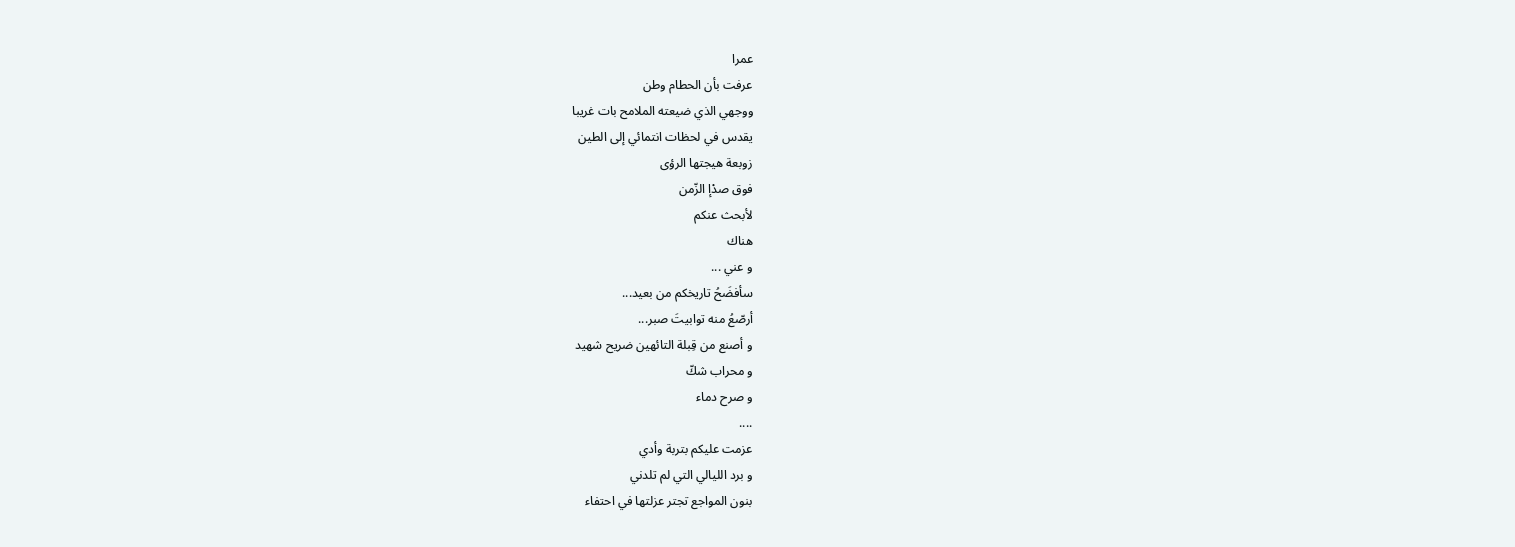عمرا
عرفت بأن الحطام وطن
ووجهي الذي ضيعته الملامح بات غريبا
يقدس في لحظات انتمائي إلى الطين
زوبعة هيجتها الرؤى
فوق صدْإ الزّمن
لأبحث عنكم
هناك
و عني ...
سأفضَحُ تاريخكم من بعيد...
أرصّعُ منه توابيتَ صبر...
و أصنع من قِبلة التائهين ضريح شهيد
و محراب شكّ
و صرح دماء
....
عزمت عليكم بتربة وأدي
و برد الليالي التي لم تلدني
بنون المواجع تجتر عزلتها في احتفاء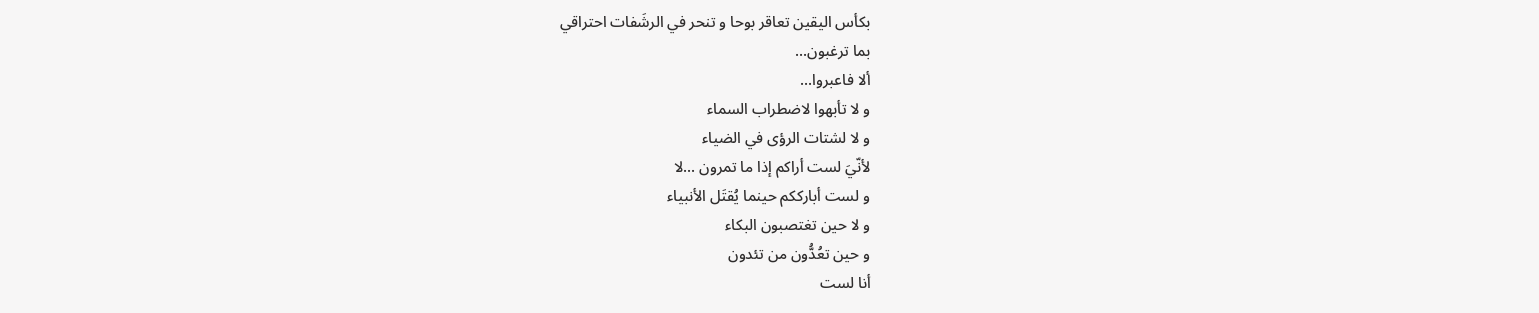بكأس اليقين تعاقر بوحا و تنحر في الرشَفات احتراقي
بما ترغبون...
ألا فاعبروا...
و لا تأبهوا لاضطراب السماء
و لا لشتات الرؤى في الضياء
لأنّيَ لست أراكم إذا ما تمرون ...لا
و لست أبارككم حينما يُقتَل الأنبياء
و لا حين تغتصبون البكاء
و حين تعُدُّون من تئدون
أنا لست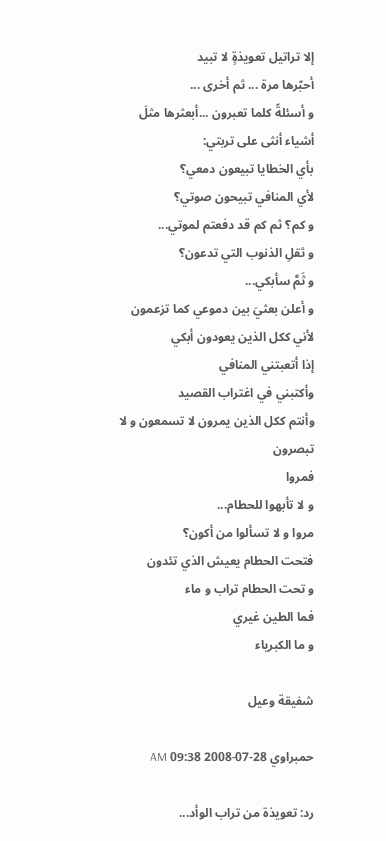إلا تراتيل تعويذةٍ لا تبيد
أحبّرها مرة ... ثم أخرى ...
و أسئلةً كلما تعبرون ...أبعثرها مثلَ أشياء أنثى على تربتي:
بأي الخطايا تبيعون دمعي؟
لأي المنافي تبيحون صوتي؟
و كم؟ ثم كم قد دفعتم لموتي...
و ثقلِ الذنوب التي تدعون؟
و ثَمَّ سأبكي...
و أعلن بعثيَ بين دموعي كما تزعمون
لأني ككل الذين يعودون أبكي
إذا أتعبتني المنافي
وأكتبني في اغتراب القصيد
وأنتم ككل الذين يمرون لا تسمعون و لا تبصرون
فمروا
و لا تأبهوا للحطام...
مروا و لا تسألوا من أكون؟
فتحت الحطام يعيش الذي تئدون
و تحت الحطام تراب و ماء
فما الطين غيري
و ما الكبرياء

شفيقة وعيل

حمبراوي 28-07-2008 09:38 AM

رد: تعويذة من تراب الوأد...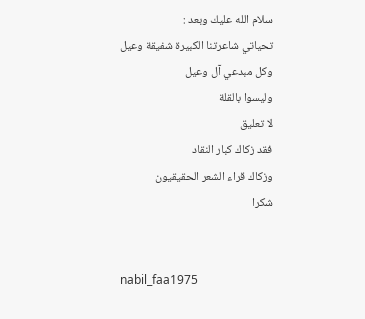سلام الله عليك وبعد :
تحياتي شاعرتنا الكبيرة شفيقة وعيل
وكل مبدعي آل وعيل
وليسوا بالقلة
لا تعليق
فقد زكاك كبار النقاد
وزكاك قراء الشعر الحقيقيون
شكرا


nabil_faa1975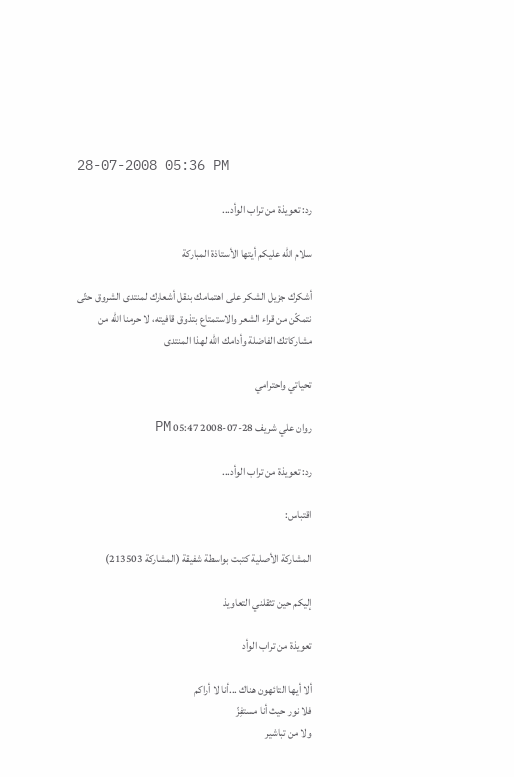28-07-2008 05:36 PM

رد: تعويذة من تراب الوأد...

سلام الله عليكم أيتها الأستاذة المباركة

أشكرك جزيل الشكر على اهتمامك بنقل أشعارك لمنتدى الشروق حتّى نتمكّن من قراء الشعر والاستمتاع بتذوق قافيته، لا حرمنا الله من مشاركاتك الفاضلة وأدامك الله لهذا المنتدى

تحياتي واحترامي

روان علي شريف 28-07-2008 05:47 PM

رد: تعويذة من تراب الوأد...

اقتباس:

المشاركة الأصلية كتبت بواسطة شفيقة (المشاركة 213503)

إليكم حين تثقلني التعاويذ

تعويذة من تراب الوأد

ألا أيها التائهون هناك ...أنا لا أراكم
فلا نور حيث أنا مستفِزّ
ولا من تباشير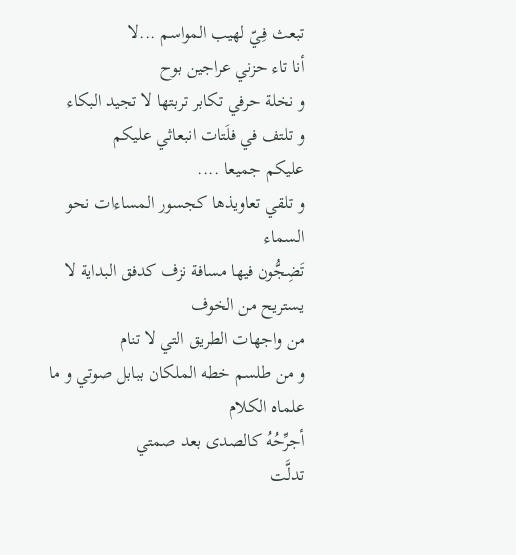تبعث فِـيّ لهيب المواسم ...لا
أنا تاء حزني عراجين بوح
و نخلة حرفي تكابر تربتها لا تجيد البكاء
و تلتف في فلَتات انبعاثي عليكم
عليكم جميعا ....
و تلقي تعاويذها كجسور المساءات نحو السماء
تَضِجُّون فيها مسافة نزف كدفق البداية لا يستريح من الخوف
من واجهات الطريق التي لا تنام
و من طلسم خطه الملكان ببابل صوتي و ما علماه الكلام
أجرِّحُهُ كالصدى بعد صمتي
تدلَّت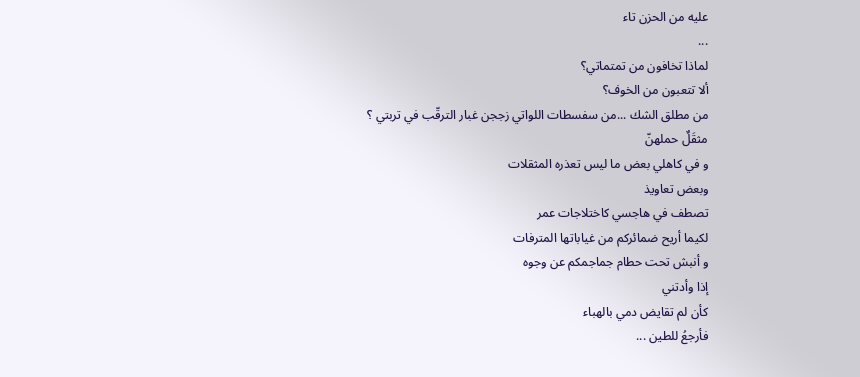عليه من الحزن تاء
...
لماذا تخافون من تمتماتي؟
ألا تتعبون من الخوف؟
من مطلق الشك ...من سفسطات اللواتي زججن غبار الترقّب في تربتي ؟
مثقَلٌ حملهنّ
و في كاهلي بعض ما ليس تعذره المثقلات
وبعض تعاويذ
تصطف في هاجسي كاختلاجات عمر
لكيما أريح ضمائركم من غياباتها المترفات
و أنبش تحت حطام جماجمكم عن وجوه
إذا وأدتني
كأن لم تقايض دمي بالهباء
فأرجعُ للطين ...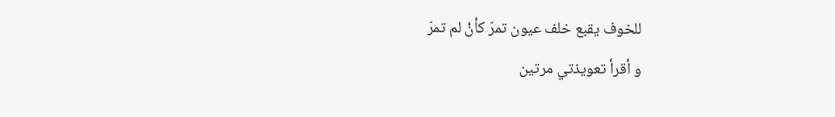للخوف يقبع خلف عيون تمرّ كأنْ لم تمرّ
و أقرأ تعويذتي مرتين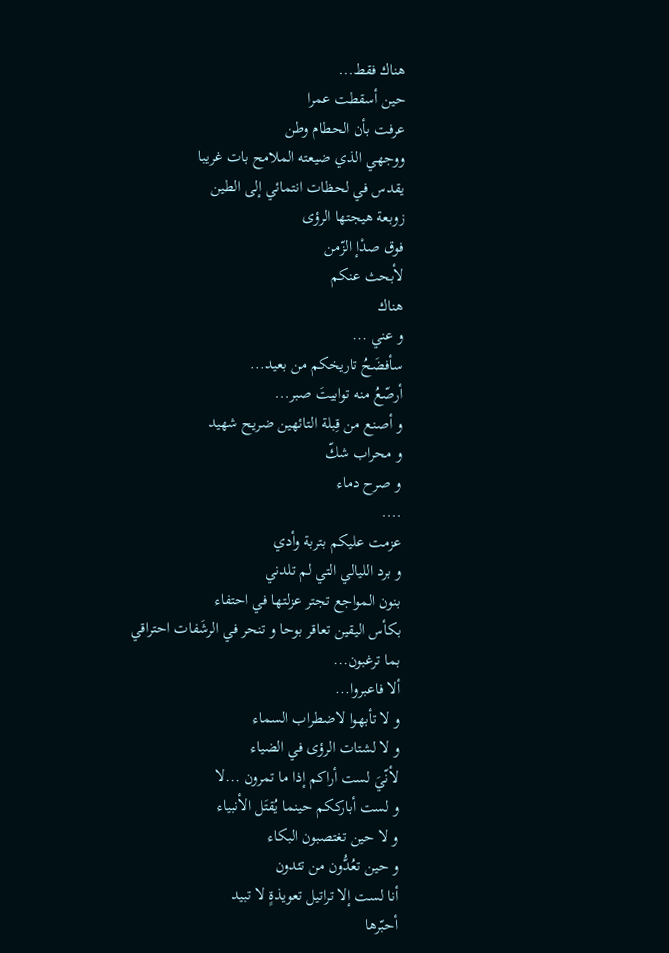هناك فقط...
حين أسقطت عمرا
عرفت بأن الحطام وطن
ووجهي الذي ضيعته الملامح بات غريبا
يقدس في لحظات انتمائي إلى الطين
زوبعة هيجتها الرؤى
فوق صدْإ الزّمن
لأبحث عنكم
هناك
و عني ...
سأفضَحُ تاريخكم من بعيد...
أرصّعُ منه توابيتَ صبر...
و أصنع من قِبلة التائهين ضريح شهيد
و محراب شكّ
و صرح دماء
....
عزمت عليكم بتربة وأدي
و برد الليالي التي لم تلدني
بنون المواجع تجتر عزلتها في احتفاء
بكأس اليقين تعاقر بوحا و تنحر في الرشَفات احتراقي
بما ترغبون...
ألا فاعبروا...
و لا تأبهوا لاضطراب السماء
و لا لشتات الرؤى في الضياء
لأنّيَ لست أراكم إذا ما تمرون ...لا
و لست أبارككم حينما يُقتَل الأنبياء
و لا حين تغتصبون البكاء
و حين تعُدُّون من تئدون
أنا لست إلا تراتيل تعويذةٍ لا تبيد
أحبّرها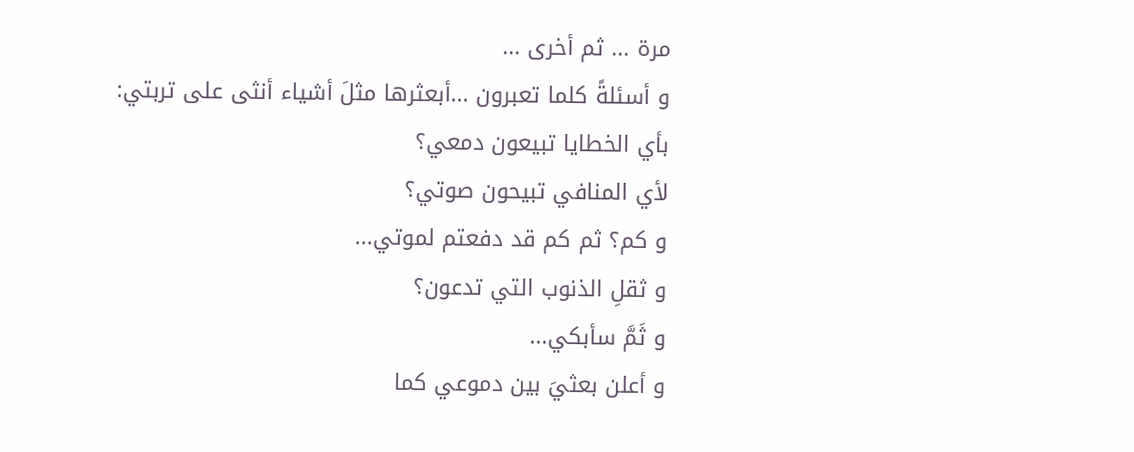مرة ... ثم أخرى ...
و أسئلةً كلما تعبرون ...أبعثرها مثلَ أشياء أنثى على تربتي:
بأي الخطايا تبيعون دمعي؟
لأي المنافي تبيحون صوتي؟
و كم؟ ثم كم قد دفعتم لموتي...
و ثقلِ الذنوب التي تدعون؟
و ثَمَّ سأبكي...
و أعلن بعثيَ بين دموعي كما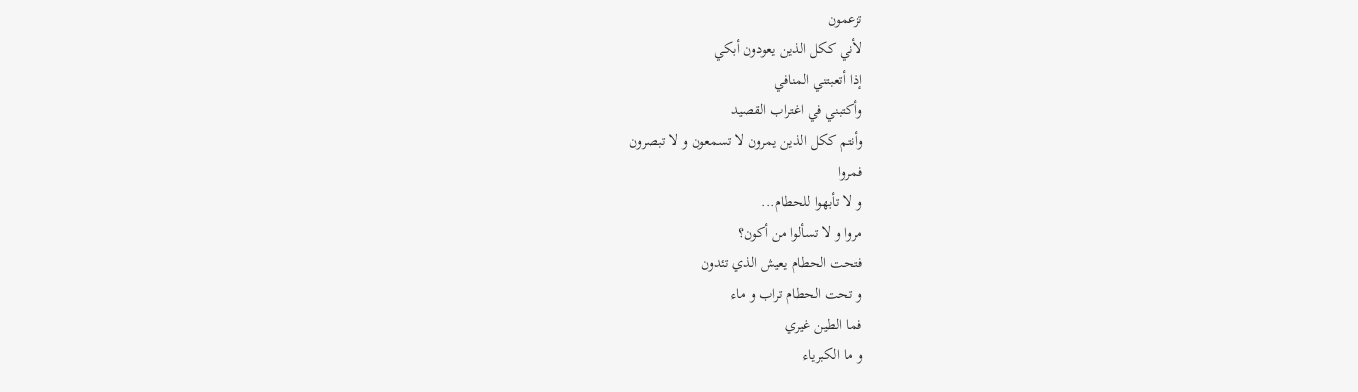تزعمون
لأني ككل الذين يعودون أبكي
إذا أتعبتني المنافي
وأكتبني في اغتراب القصيد
وأنتم ككل الذين يمرون لا تسمعون و لا تبصرون
فمروا
و لا تأبهوا للحطام...
مروا و لا تسألوا من أكون؟
فتحت الحطام يعيش الذي تئدون
و تحت الحطام تراب و ماء
فما الطين غيري
و ما الكبرياء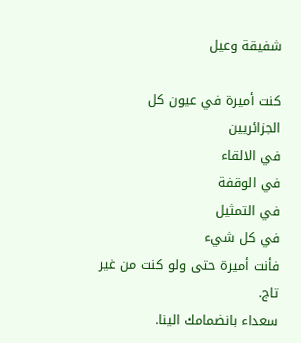شفيقة وعيل

كنت أميرة في عيون كل الجزائريين
في الالقاء
في الوقفة
في التمثيل
في كل شيء
فأنت أميرة حتى ولو كنت من غير تاج.
سعداء بانضمامك الينا.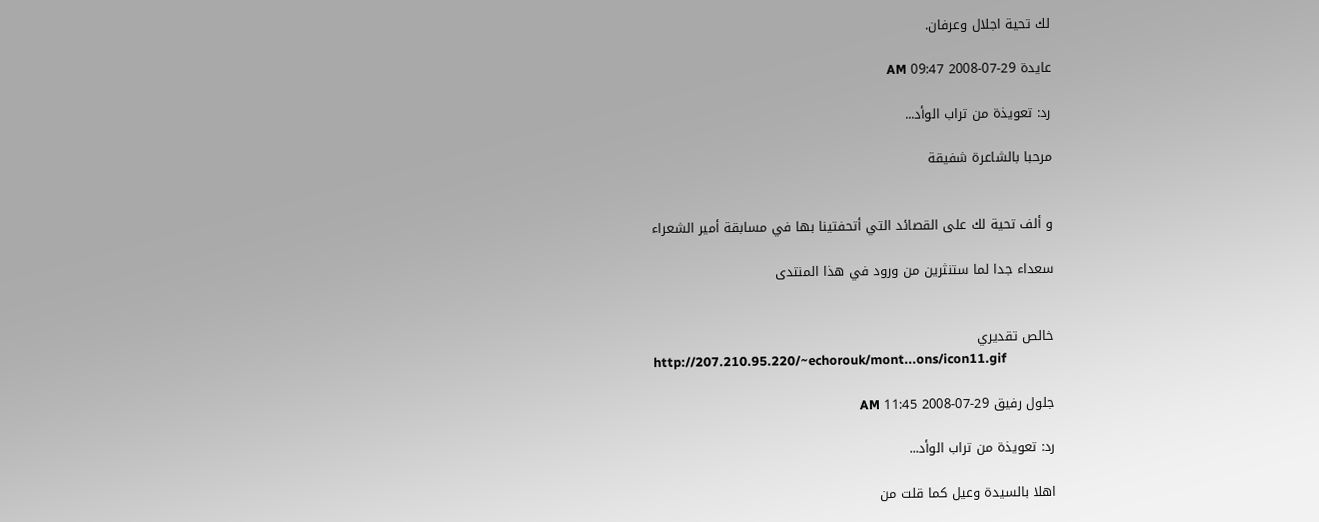لك تحية اجلال وعرفان.

عايدة 29-07-2008 09:47 AM

رد: تعويذة من تراب الوأد...

مرحبا بالشاعرة شفيقة


و ألف تحية لك على القصائد التي أتحفتينا بها في مسابقة أمير الشعراء

سعداء جدا لما ستنثرين من ورود في هذا المنتدى


خالص تقديري
http://207.210.95.220/~echorouk/mont...ons/icon11.gif

جلول رفيق 29-07-2008 11:45 AM

رد: تعويذة من تراب الوأد...

اهلا بالسيدة وعيل كما قلت من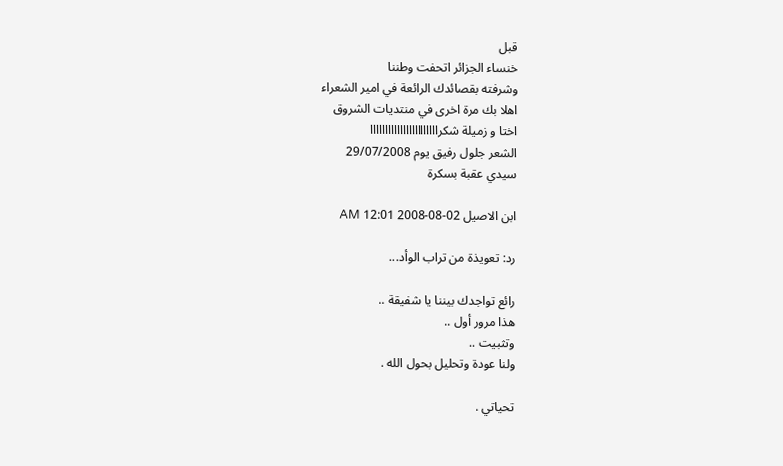قبل
خنساء الجزائر اتحفت وطننا
وشرفته بقصائدك الرائعة في امير الشعراء
اهلا بك مرة اخرى في منتديات الشروق
اختا و زميلة شكرااااااااااااااااااااااا
الشعر جلول رفيق يوم 29/07/2008
سيدي عقبة بسكرة

ابن الاصيل 02-08-2008 12:01 AM

رد: تعويذة من تراب الوأد...

رائع تواجدك بيننا يا شفيقة ..
هذا مرور أول ..
وتثبيت ..
ولنا عودة وتحليل بحول الله .

تحياتي .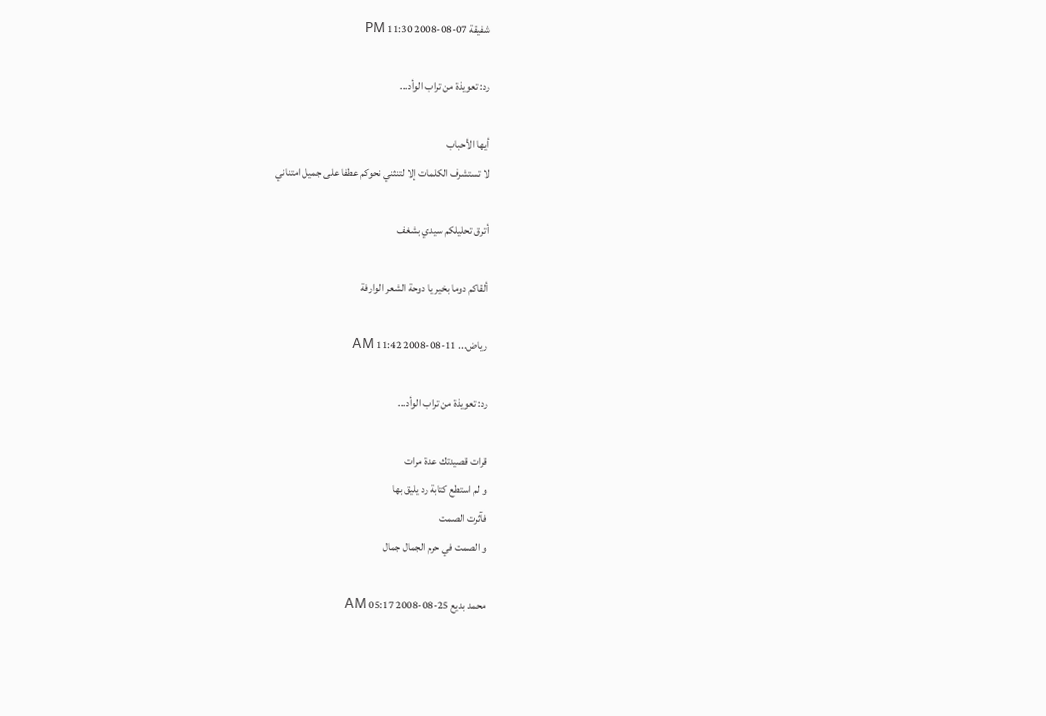شفيقة 07-08-2008 11:30 PM

رد: تعويذة من تراب الوأد...

أيها الأحباب
لا تستشرف الكلمات إلا لتنثني نحوكم عطفا على جميل امتناني

أترق تحليلكم سيدي بشغف

ألقاكم دوما بخير يا دوحة الشعر الوارفة

رياض... 11-08-2008 11:42 AM

رد: تعويذة من تراب الوأد...

قرات قصيدتك عدة مرات
و لم استطع كتابة رد يليق بها
فآثرت الصمت
و الصمت في حرم الجمال جمال

محمد بديع 25-08-2008 05:17 AM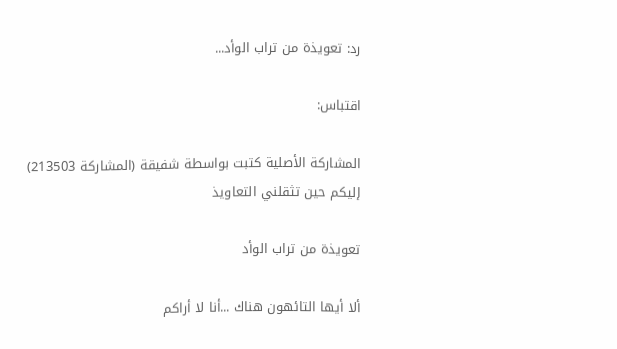رد: تعويذة من تراب الوأد...

اقتباس:

المشاركة الأصلية كتبت بواسطة شفيقة (المشاركة 213503)
إليكم حين تثقلني التعاويذ

تعويذة من تراب الوأد

ألا أيها التائهون هناك ...أنا لا أراكم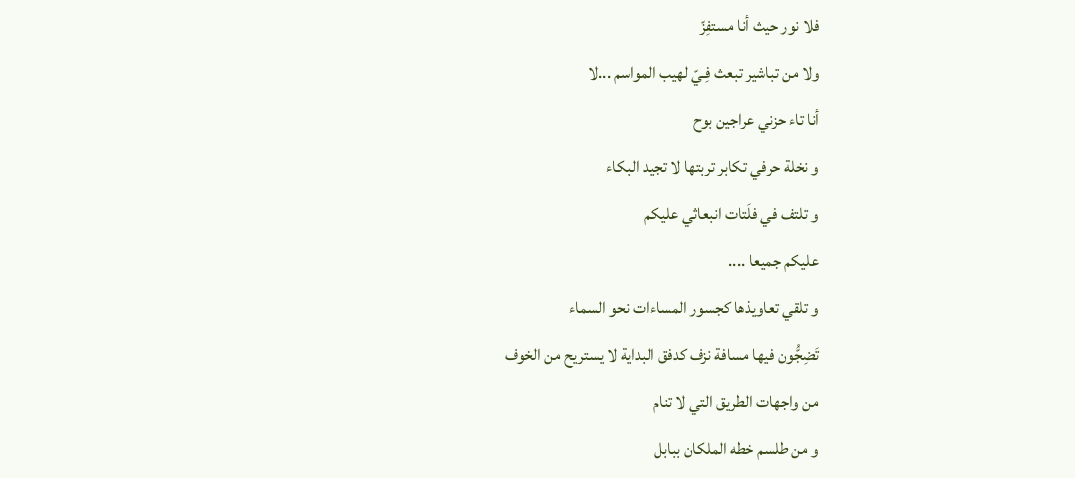فلا نور حيث أنا مستفِزّ
ولا من تباشير تبعث فِـيّ لهيب المواسم ...لا
أنا تاء حزني عراجين بوح
و نخلة حرفي تكابر تربتها لا تجيد البكاء
و تلتف في فلَتات انبعاثي عليكم
عليكم جميعا ....
و تلقي تعاويذها كجسور المساءات نحو السماء
تَضِجُّون فيها مسافة نزف كدفق البداية لا يستريح من الخوف
من واجهات الطريق التي لا تنام
و من طلسم خطه الملكان ببابل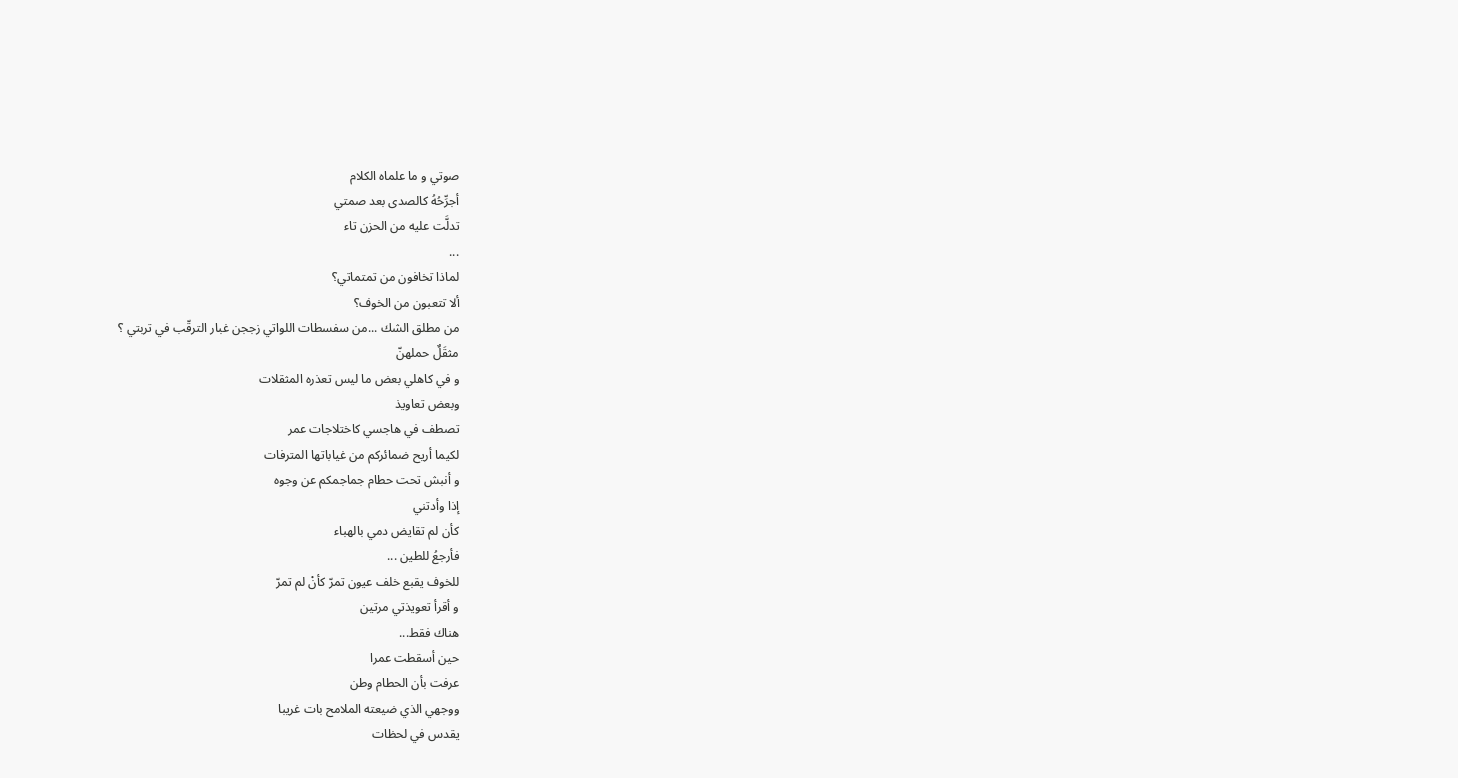صوتي و ما علماه الكلام
أجرِّحُهُ كالصدى بعد صمتي
تدلَّت عليه من الحزن تاء
...
لماذا تخافون من تمتماتي؟
ألا تتعبون من الخوف؟
من مطلق الشك ...من سفسطات اللواتي زججن غبار الترقّب في تربتي ؟
مثقَلٌ حملهنّ
و في كاهلي بعض ما ليس تعذره المثقلات
وبعض تعاويذ
تصطف في هاجسي كاختلاجات عمر
لكيما أريح ضمائركم من غياباتها المترفات
و أنبش تحت حطام جماجمكم عن وجوه
إذا وأدتني
كأن لم تقايض دمي بالهباء
فأرجعُ للطين ...
للخوف يقبع خلف عيون تمرّ كأنْ لم تمرّ
و أقرأ تعويذتي مرتين
هناك فقط...
حين أسقطت عمرا
عرفت بأن الحطام وطن
ووجهي الذي ضيعته الملامح بات غريبا
يقدس في لحظات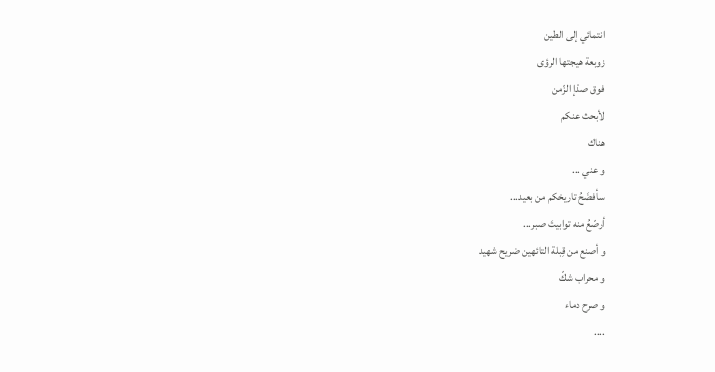انتمائي إلى الطين
زوبعة هيجتها الرؤى
فوق صدْإ الزّمن
لأبحث عنكم
هناك
و عني ...
سأفضَحُ تاريخكم من بعيد...
أرصّعُ منه توابيتَ صبر...
و أصنع من قِبلة التائهين ضريح شهيد
و محراب شكّ
و صرح دماء
....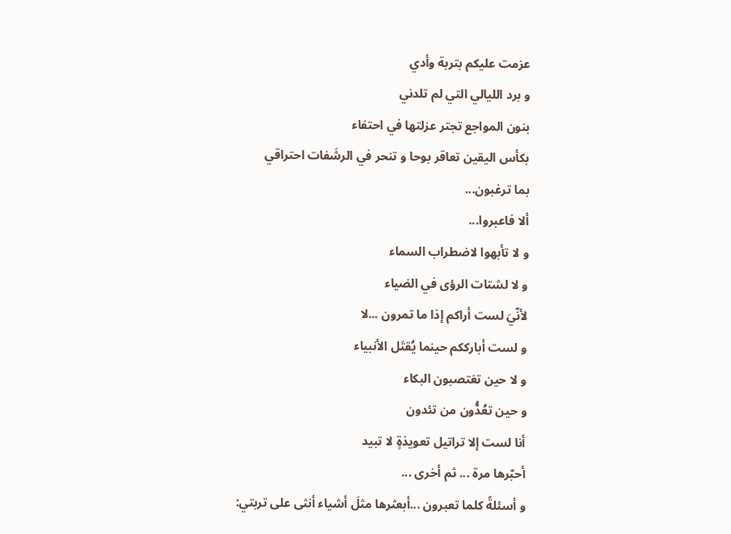عزمت عليكم بتربة وأدي
و برد الليالي التي لم تلدني
بنون المواجع تجتر عزلتها في احتفاء
بكأس اليقين تعاقر بوحا و تنحر في الرشَفات احتراقي
بما ترغبون...
ألا فاعبروا...
و لا تأبهوا لاضطراب السماء
و لا لشتات الرؤى في الضياء
لأنّيَ لست أراكم إذا ما تمرون ...لا
و لست أبارككم حينما يُقتَل الأنبياء
و لا حين تغتصبون البكاء
و حين تعُدُّون من تئدون
أنا لست إلا تراتيل تعويذةٍ لا تبيد
أحبّرها مرة ... ثم أخرى ...
و أسئلةً كلما تعبرون ...أبعثرها مثلَ أشياء أنثى على تربتي: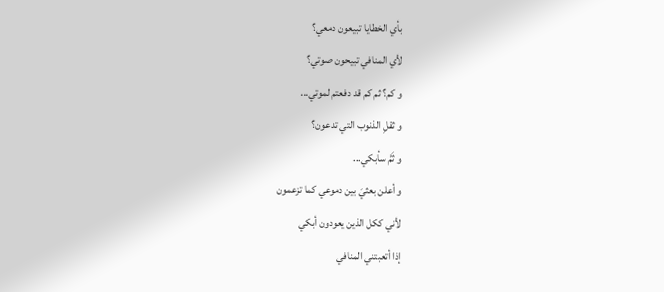بأي الخطايا تبيعون دمعي؟
لأي المنافي تبيحون صوتي؟
و كم؟ ثم كم قد دفعتم لموتي...
و ثقلِ الذنوب التي تدعون؟
و ثَمَّ سأبكي...
و أعلن بعثيَ بين دموعي كما تزعمون
لأني ككل الذين يعودون أبكي
إذا أتعبتني المنافي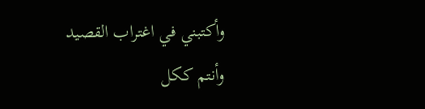وأكتبني في اغتراب القصيد
وأنتم ككل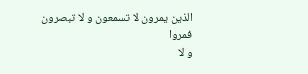الذين يمرون لا تسمعون و لا تبصرون
فمروا
و لا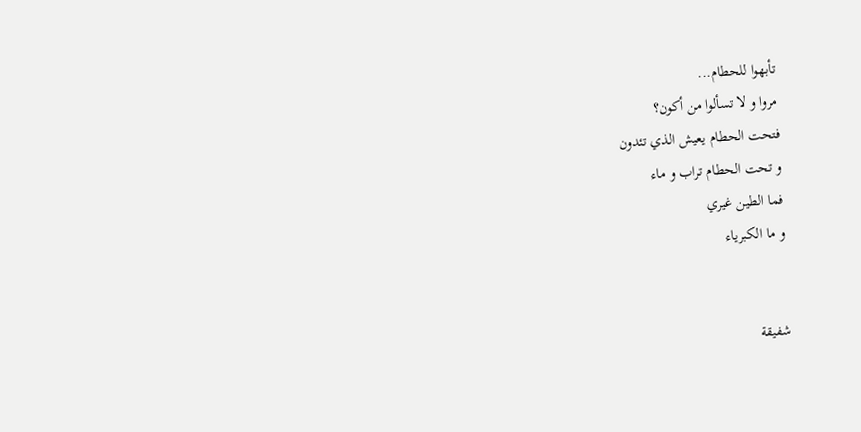تأبهوا للحطام...
مروا و لا تسألوا من أكون؟
فتحت الحطام يعيش الذي تئدون
و تحت الحطام تراب و ماء
فما الطين غيري
و ما الكبرياء


شفيقة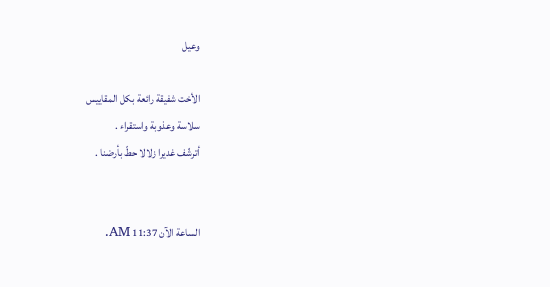وعيل

الأخت شفيقة رائعة بكل المقاييس
سلاسة وعذوبة واستقراء .
أترشّف غديرا زلالا حطّ بأرضنا .


الساعة الآن 11:37 AM.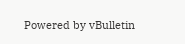Powered by vBulletin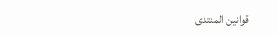قوانين المنتدى